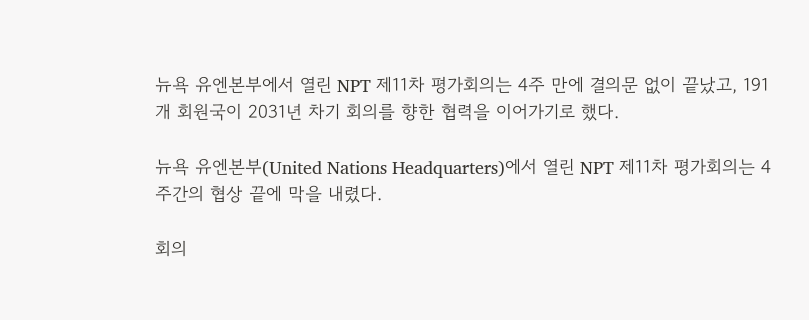뉴욕 유엔본부에서 열린 NPT 제11차 평가회의는 4주 만에 결의문 없이 끝났고, 191개 회원국이 2031년 차기 회의를 향한 협력을 이어가기로 했다.

뉴욕 유엔본부(United Nations Headquarters)에서 열린 NPT 제11차 평가회의는 4주간의 협상 끝에 막을 내렸다.

회의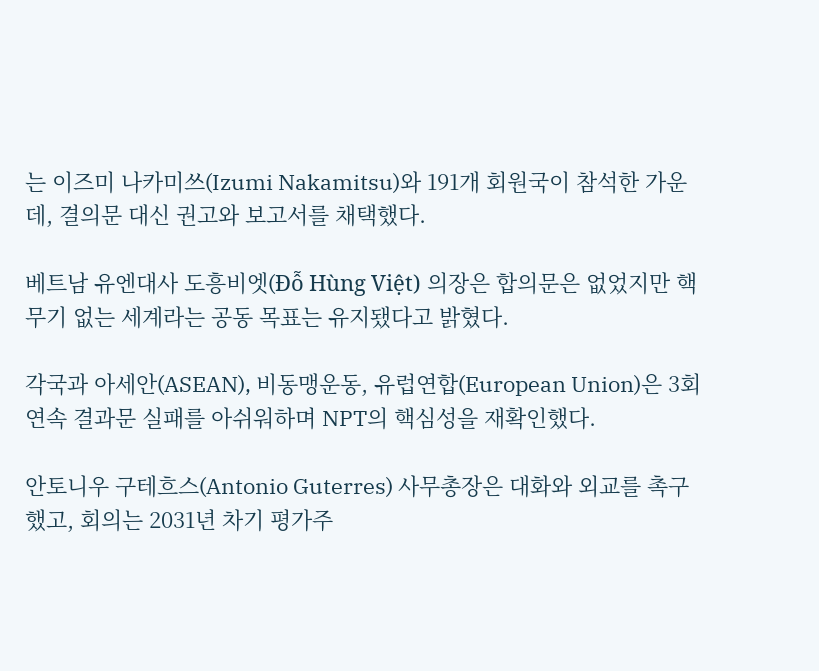는 이즈미 나카미쓰(Izumi Nakamitsu)와 191개 회원국이 참석한 가운데, 결의문 대신 권고와 보고서를 채택했다.

베트남 유엔대사 도흥비엣(Đỗ Hùng Việt) 의장은 합의문은 없었지만 핵무기 없는 세계라는 공동 목표는 유지됐다고 밝혔다.

각국과 아세안(ASEAN), 비동맹운동, 유럽연합(European Union)은 3회 연속 결과문 실패를 아쉬워하며 NPT의 핵심성을 재확인했다.

안토니우 구테흐스(Antonio Guterres) 사무총장은 대화와 외교를 촉구했고, 회의는 2031년 차기 평가주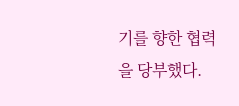기를 향한 협력을 당부했다.